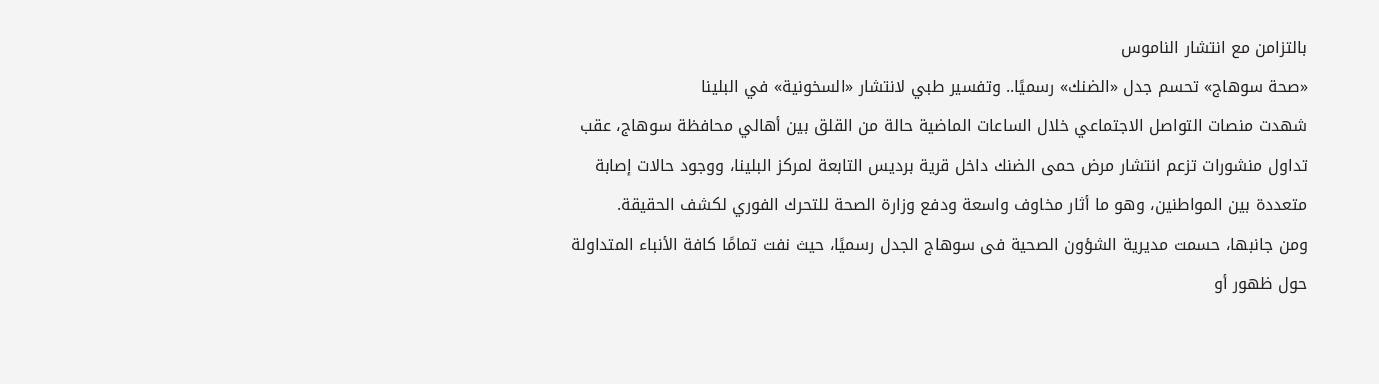بالتزامن مع انتشار الناموس
«صحة سوهاج» تحسم جدل «الضنك» رسميًا.. وتفسير طبي لانتشار «السخونية» في البلينا
شهدت منصات التواصل الاجتماعي خلال الساعات الماضية حالة من القلق بين أهالي محافظة سوهاج، عقب تداول منشورات تزعم انتشار مرض حمى الضنك داخل قرية برديس التابعة لمركز البلينا، ووجود حالات إصابة متعددة بين المواطنين، وهو ما أثار مخاوف واسعة ودفع وزارة الصحة للتحرك الفوري لكشف الحقيقة.
ومن جانبها، حسمت مديرية الشؤون الصحية فى سوهاج الجدل رسميًا، حيث نفت تمامًا كافة الأنباء المتداولة حول ظهور أو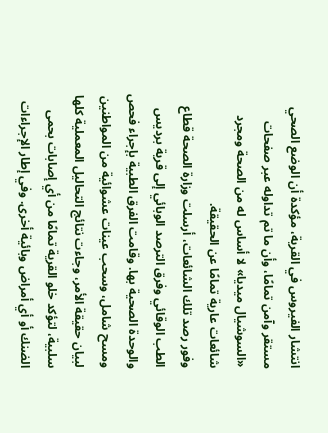انتشار الفيروس في القرية، مؤكدة أن الوضع الصحي مستقر وآمن تمامًا، وأن ما تم تداوله عبر صفحات «السوشيال ميديا» لا أساس له من الصحة ومجرد شائعات عارية تمامًا عن الحقيقة.
وفور رصد تلك الشائعات، أرسلت وزارة الصحة قطاع الطب الوقائي وفرق الترصد الوبائي إلى قرية برديس والوحدة الصحية بها. وقامت الفرق الطبية بإجراء فحص ومسح شامل، وسحب عينات عشوائية من المواطنين لبيان حقيقة الأمر، وجاءت نتائج التحاليل المعملية كلها سلبية، لتؤكد خلو القرية تمامًا من أي إصابات بحمى الضنك أو أي أمراض وبائية أخرى. وفي إطار الإجراءات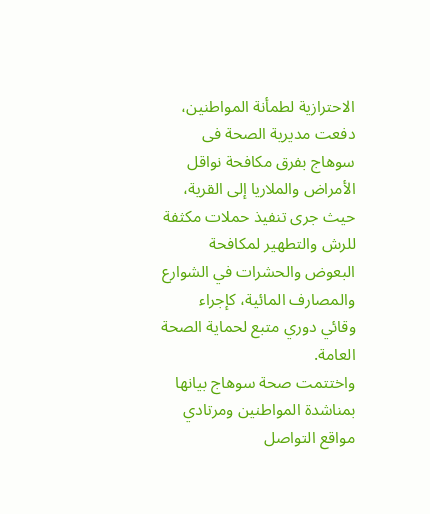الاحترازية لطمأنة المواطنين، دفعت مديرية الصحة فى سوهاج بفرق مكافحة نواقل الأمراض والملاريا إلى القرية، حيث جرى تنفيذ حملات مكثفة للرش والتطهير لمكافحة البعوض والحشرات في الشوارع والمصارف المائية، كإجراء وقائي دوري متبع لحماية الصحة العامة.
واختتمت صحة سوهاج بيانها بمناشدة المواطنين ومرتادي مواقع التواصل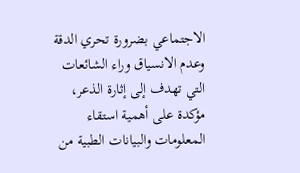الاجتماعي بضرورة تحري الدقة وعدم الانسياق وراء الشائعات التي تهدف إلى إثارة الذعر، مؤكدة على أهمية استقاء المعلومات والبيانات الطبية من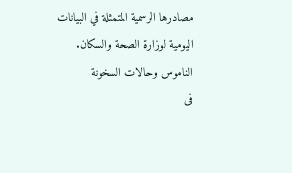مصادرها الرسمية المتمثلة في البيانات اليومية لوزارة الصحة والسكان.
الناموس وحالات السخونة
فى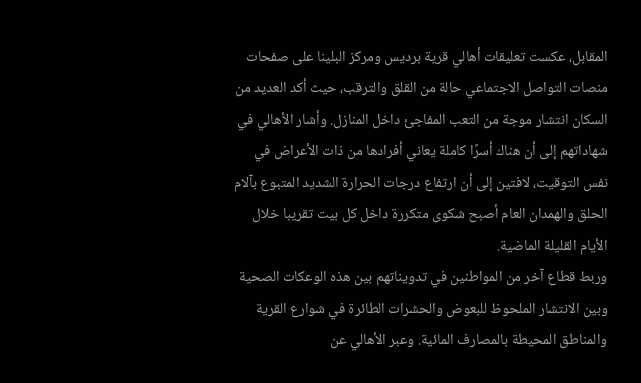المقابل، عكست تعليقات أهالي قرية برديس ومركز البلينا على صفحات منصات التواصل الاجتماعي حالة من القلق والترقب، حيث أكد العديد من السكان انتشار موجة من التعب المفاجئ داخل المنازل. وأشار الأهالي في شهاداتهم إلى أن هناك أسرًا كاملة يعاني أفرادها من ذات الأعراض في نفس التوقيت، لافتين إلى أن ارتفاع درجات الحرارة الشديد المتبوع بآلام الحلق والهمدان العام أصبح شكوى متكررة داخل كل بيت تقريبا خلال الأيام القليلة الماضية.
وربط قطاع آخر من المواطنين في تدويناتهم بين هذه الوعكات الصحية وبين الانتشار الملحوظ للبعوض والحشرات الطائرة في شوارع القرية والمناطق المحيطة بالمصارف المائية. وعبر الأهالي عن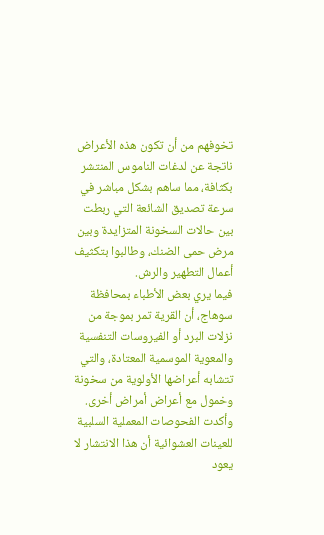تخوفهم من أن تكون هذه الأعراض ناتجة عن لدغات الناموس المنتشر بكثافة، مما ساهم بشكل مباشر في سرعة تصديق الشائعة التي ربطت بين حالات السخونة المتزايدة وبين مرض حمى الضنك، وطالبوا بتكثيف أعمال التطهير والرش.
فيما يري بعض الأطباء بمحافظة سوهاج، أن القرية تمر بموجة من نزلات البرد أو الفيروسات التنفسية والمعوية الموسمية المعتادة، والتي تتشابه أعراضها الأولوية من سخونة وخمول مع أعراض أمراض أخرى. وأكدت الفحوصات المعملية السلبية للعينات العشوائية أن هذا الانتشار لا يعود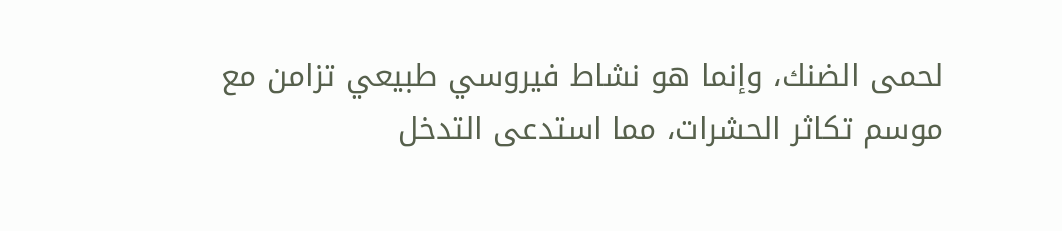لحمى الضنك، وإنما هو نشاط فيروسي طبيعي تزامن مع موسم تكاثر الحشرات، مما استدعى التدخل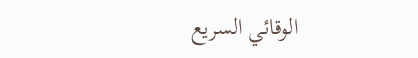الوقائي السريع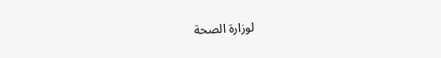لوزارة الصحة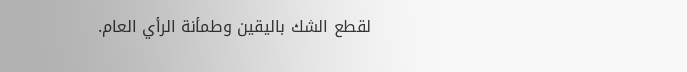لقطع الشك باليقين وطمأنة الرأي العام.